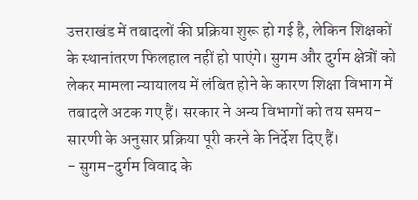उत्तराखंड में तबादलों की प्रक्रिया शुरू हो गई है, लेकिन शिक्षकों के स्थानांतरण फिलहाल नहीं हो पाएंगे। सुगम और दुर्गम क्षेत्रों को लेकर मामला न्यायालय में लंबित होने के कारण शिक्षा विभाग में तबादले अटक गए हैं। सरकार ने अन्य विभागों को तय समय-सारणी के अनुसार प्रक्रिया पूरी करने के निर्देश दिए हैं।
- सुगम-दुर्गम विवाद के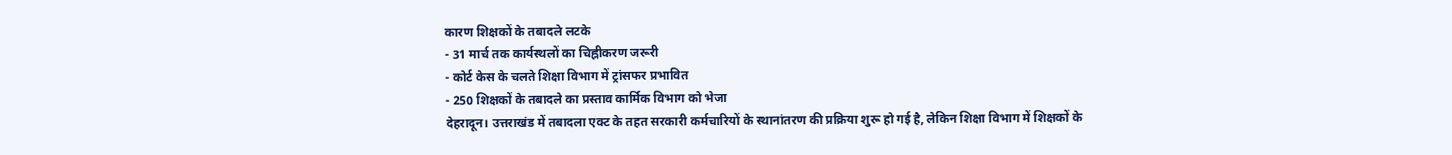कारण शिक्षकों के तबादले लटके
- 31 मार्च तक कार्यस्थलों का चिह्नीकरण जरूरी
- कोर्ट केस के चलते शिक्षा विभाग में ट्रांसफर प्रभावित
- 250 शिक्षकों के तबादले का प्रस्ताव कार्मिक विभाग को भेजा
देहरादून। उत्तराखंड में तबादला एक्ट के तहत सरकारी कर्मचारियों के स्थानांतरण की प्रक्रिया शुरू हो गई है, लेकिन शिक्षा विभाग में शिक्षकों के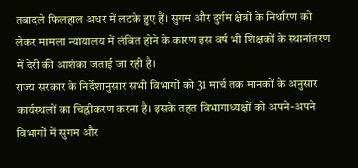तबादले फिलहाल अधर में लटके हुए हैं। सुगम और दुर्गम क्षेत्रों के निर्धारण को लेकर मामला न्यायालय में लंबित होने के कारण इस वर्ष भी शिक्षकों के स्थानांतरण में देरी की आशंका जताई जा रही है।
राज्य सरकार के निर्देशानुसार सभी विभागों को 31 मार्च तक मानकों के अनुसार कार्यस्थलों का चिह्नीकरण करना है। इसके तहत विभागाध्यक्षों को अपने-अपने विभागों में सुगम और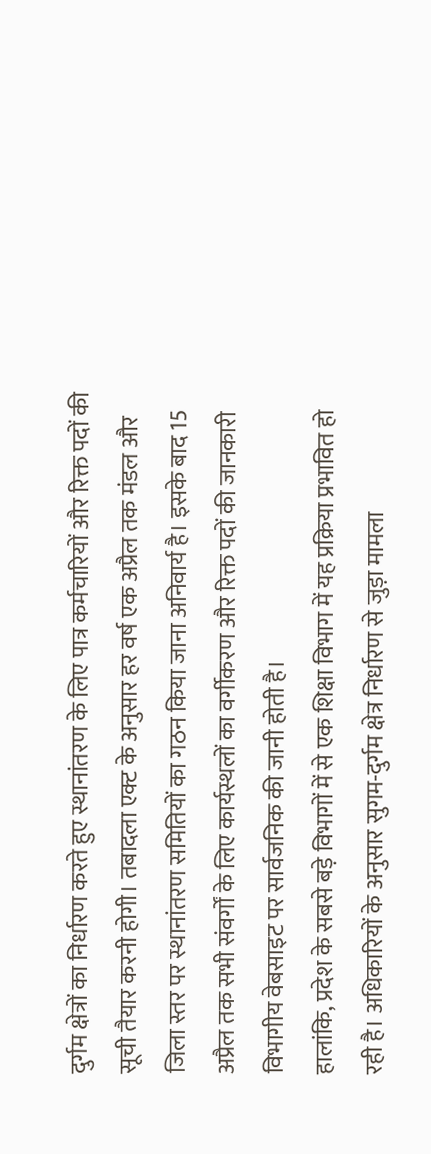दुर्गम क्षेत्रों का निर्धारण करते हुए स्थानांतरण के लिए पात्र कर्मचारियों और रिक्त पदों की सूची तैयार करनी होगी। तबादला एक्ट के अनुसार हर वर्ष एक अप्रैल तक मंडल और जिला स्तर पर स्थानांतरण समितियों का गठन किया जाना अनिवार्य है। इसके बाद 15 अप्रैल तक सभी संवर्गों के लिए कार्यस्थलों का वर्गीकरण और रिक्त पदों की जानकारी विभागीय वेबसाइट पर सार्वजनिक की जानी होती है।
हालांकि, प्रदेश के सबसे बड़े विभागों में से एक शिक्षा विभाग में यह प्रक्रिया प्रभावित हो रही है। अधिकारियों के अनुसार सुगम-दुर्गम क्षेत्र निर्धारण से जुड़ा मामला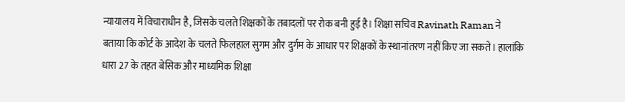न्यायालय में विचाराधीन है, जिसके चलते शिक्षकों के तबादलों पर रोक बनी हुई है। शिक्षा सचिव Ravinath Raman ने बताया कि कोर्ट के आदेश के चलते फिलहाल सुगम और दुर्गम के आधार पर शिक्षकों के स्थानांतरण नहीं किए जा सकते। हालांकि धारा 27 के तहत बेसिक और माध्यमिक शिक्षा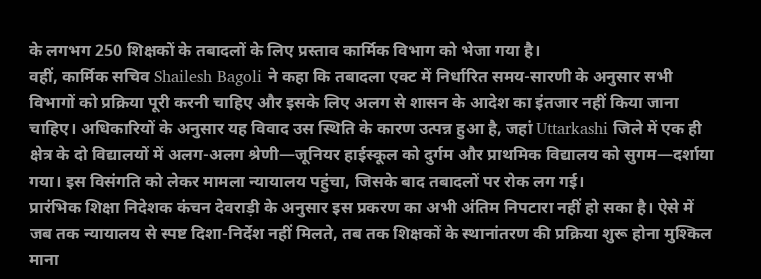के लगभग 250 शिक्षकों के तबादलों के लिए प्रस्ताव कार्मिक विभाग को भेजा गया है।
वहीं, कार्मिक सचिव Shailesh Bagoli ने कहा कि तबादला एक्ट में निर्धारित समय-सारणी के अनुसार सभी विभागों को प्रक्रिया पूरी करनी चाहिए और इसके लिए अलग से शासन के आदेश का इंतजार नहीं किया जाना चाहिए। अधिकारियों के अनुसार यह विवाद उस स्थिति के कारण उत्पन्न हुआ है, जहां Uttarkashi जिले में एक ही क्षेत्र के दो विद्यालयों में अलग-अलग श्रेणी—जूनियर हाईस्कूल को दुर्गम और प्राथमिक विद्यालय को सुगम—दर्शाया गया। इस विसंगति को लेकर मामला न्यायालय पहुंचा, जिसके बाद तबादलों पर रोक लग गई।
प्रारंभिक शिक्षा निदेशक कंचन देवराड़ी के अनुसार इस प्रकरण का अभी अंतिम निपटारा नहीं हो सका है। ऐसे में जब तक न्यायालय से स्पष्ट दिशा-निर्देश नहीं मिलते, तब तक शिक्षकों के स्थानांतरण की प्रक्रिया शुरू होना मुश्किल माना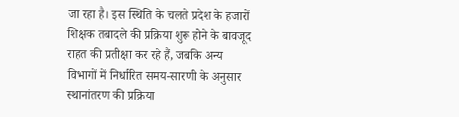जा रहा है। इस स्थिति के चलते प्रदेश के हजारों शिक्षक तबादले की प्रक्रिया शुरू होने के बावजूद राहत की प्रतीक्षा कर रहे हैं, जबकि अन्य विभागों में निर्धारित समय-सारणी के अनुसार स्थानांतरण की प्रक्रिया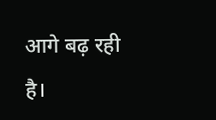आगे बढ़ रही है।